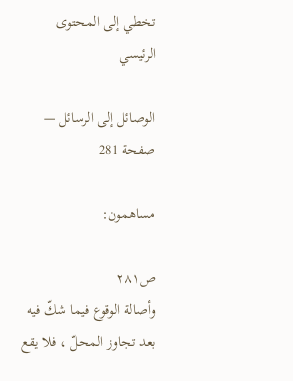تخطي إلى المحتوى الرئيسي

الوصائل إلى الرسائل — صفحة 281

مساهمون:

ص٢٨١
وأصالة الوقوع فيما شكّ فيه بعد تجاوز المحلّ ، فلا يقع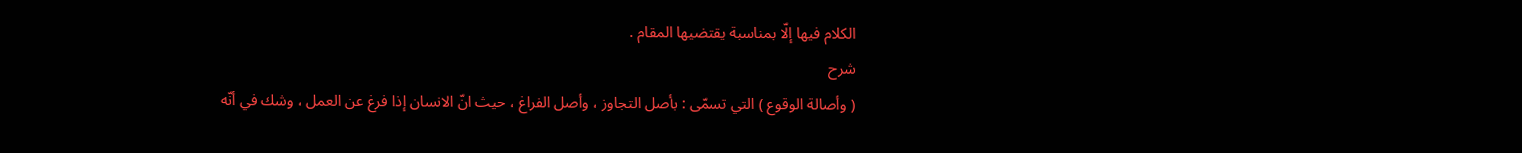الكلام فيها إلّا بمناسبة يقتضيها المقام .
شرح
( وأصالة الوقوع ) التي تسمّى : بأصل التجاوز ، وأصل الفراغ ، حيث انّ الانسان إذا فرغ عن العمل ، وشك في أنّه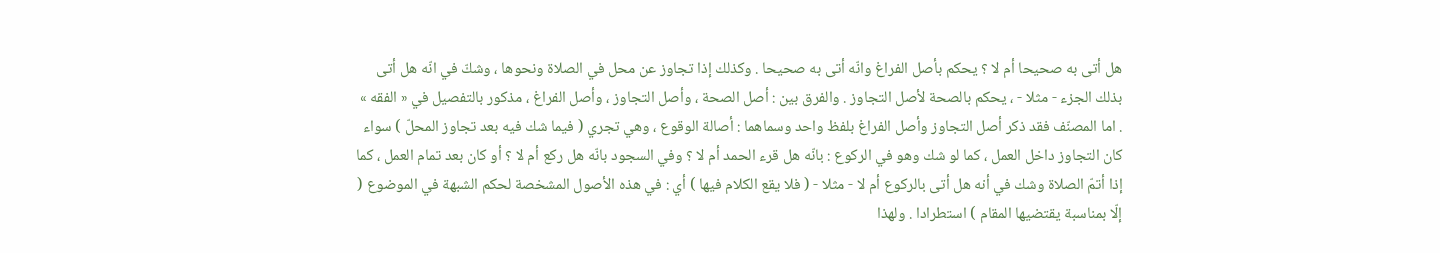هل أتى به صحيحا أم لا ؟ يحكم بأصل الفراغ وانّه أتى به صحيحا . وكذلك إذا تجاوز عن محل في الصلاة ونحوها ، وشكّ في انّه هل أتى بذلك الجزء - مثلا - ، يحكم بالصحة لأصل التجاوز . والفرق بين : أصل الصحة ، وأصل التجاوز ، وأصل الفراغ ، مذكور بالتفصيل في « الفقه » . اما المصنّف فقد ذكر أصل التجاوز وأصل الفراغ بلفظ واحد وسماهما : أصالة الوقوع ، وهي تجري ( فيما شك فيه بعد تجاوز المحلّ ) سواء كان التجاوز داخل العمل ، كما لو شك وهو في الركوع : بانّه هل قرء الحمد أم لا ؟ وفي السجود بانّه هل ركع أم لا ؟ أو كان بعد تمام العمل ، كما إذا أتمّ الصلاة وشك في أنه هل أتى بالركوع أم لا - مثلا - ( فلا يقع الكلام فيها ) أي : في هذه الأصول المشخصة لحكم الشبهة في الموضوع ( إلّا بمناسبة يقتضيها المقام ) استطرادا . ولهذا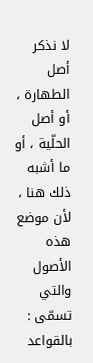لا نذكر أصل الطهارة ، أو أصل الحلّية ، أو ما أشبه ذلك هنا ، لأن موضع هذه الأصول والتي تسمّى : بالقواعد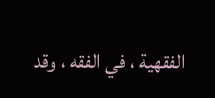الفقهية ، في الفقه ، وقد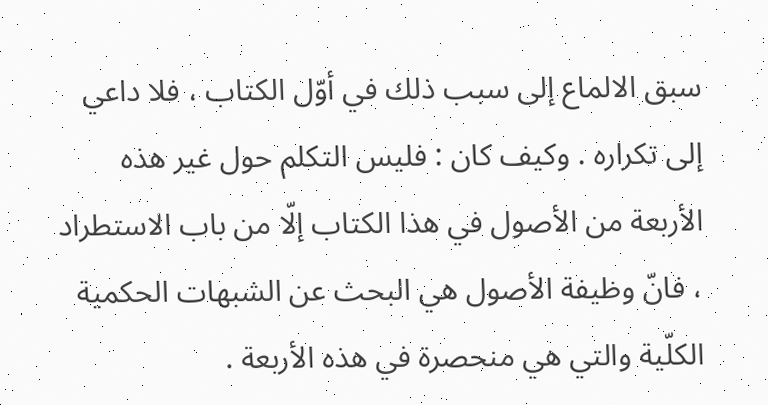سبق الالماع إلى سبب ذلك في أوّل الكتاب ، فلا داعي إلى تكراره . وكيف كان : فليس التكلم حول غير هذه الأربعة من الأصول في هذا الكتاب إلّا من باب الاستطراد ، فانّ وظيفة الأصول هي البحث عن الشبهات الحكمية الكلّية والتي هي منحصرة في هذه الأربعة .